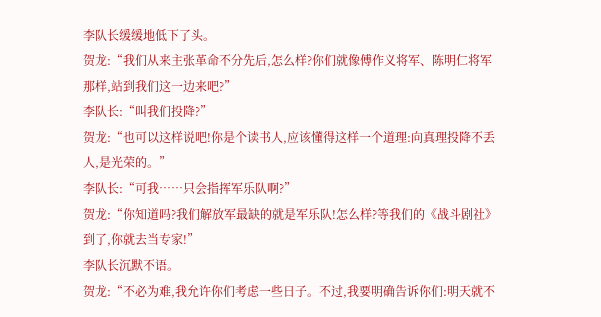李队长缓缓地低下了头。
贺龙:“我们从来主张革命不分先后,怎么样?你们就像傅作义将军、陈明仁将军那样,站到我们这一边来吧?”
李队长:“叫我们投降?”
贺龙:“也可以这样说吧!你是个读书人,应该懂得这样一个道理:向真理投降不丢人,是光荣的。”
李队长:“可我……只会指挥军乐队啊?”
贺龙:“你知道吗?我们解放军最缺的就是军乐队!怎么样?等我们的《战斗剧社》到了,你就去当专家!”
李队长沉默不语。
贺龙:“不必为难,我允许你们考虑一些日子。不过,我要明确告诉你们:明天就不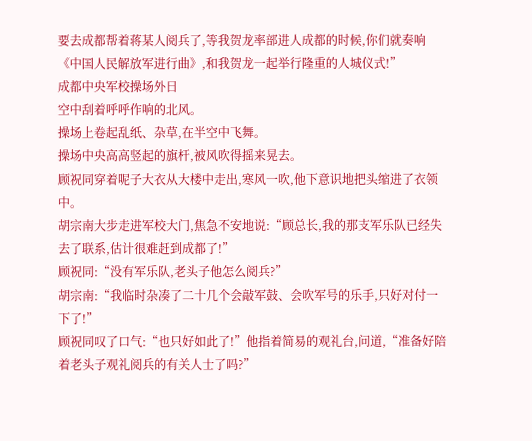要去成都帮着蒋某人阅兵了,等我贺龙率部进人成都的时候,你们就奏响《中国人民解放军进行曲》,和我贺龙一起举行隆重的人城仪式!”
成都中央军校操场外日
空中刮着呼呼作响的北风。
操场上卷起乱纸、杂草,在半空中飞舞。
操场中央高高竖起的旗杆,被风吹得摇来晃去。
顾祝同穿着呢子大衣从大楼中走出,寒风一吹,他下意识地把头缩进了衣领中。
胡宗南大步走进军校大门,焦急不安地说:“顾总长,我的那支军乐队已经失去了联系,估计很难赶到成都了!”
顾祝同:“没有军乐队,老头子他怎么阅兵?”
胡宗南:“我临时杂凑了二十几个会敲军鼓、会吹军号的乐手,只好对付一下了!”
顾祝同叹了口气:“也只好如此了!”他指着简易的观礼台,问道,“准备好陪着老头子观礼阅兵的有关人士了吗?”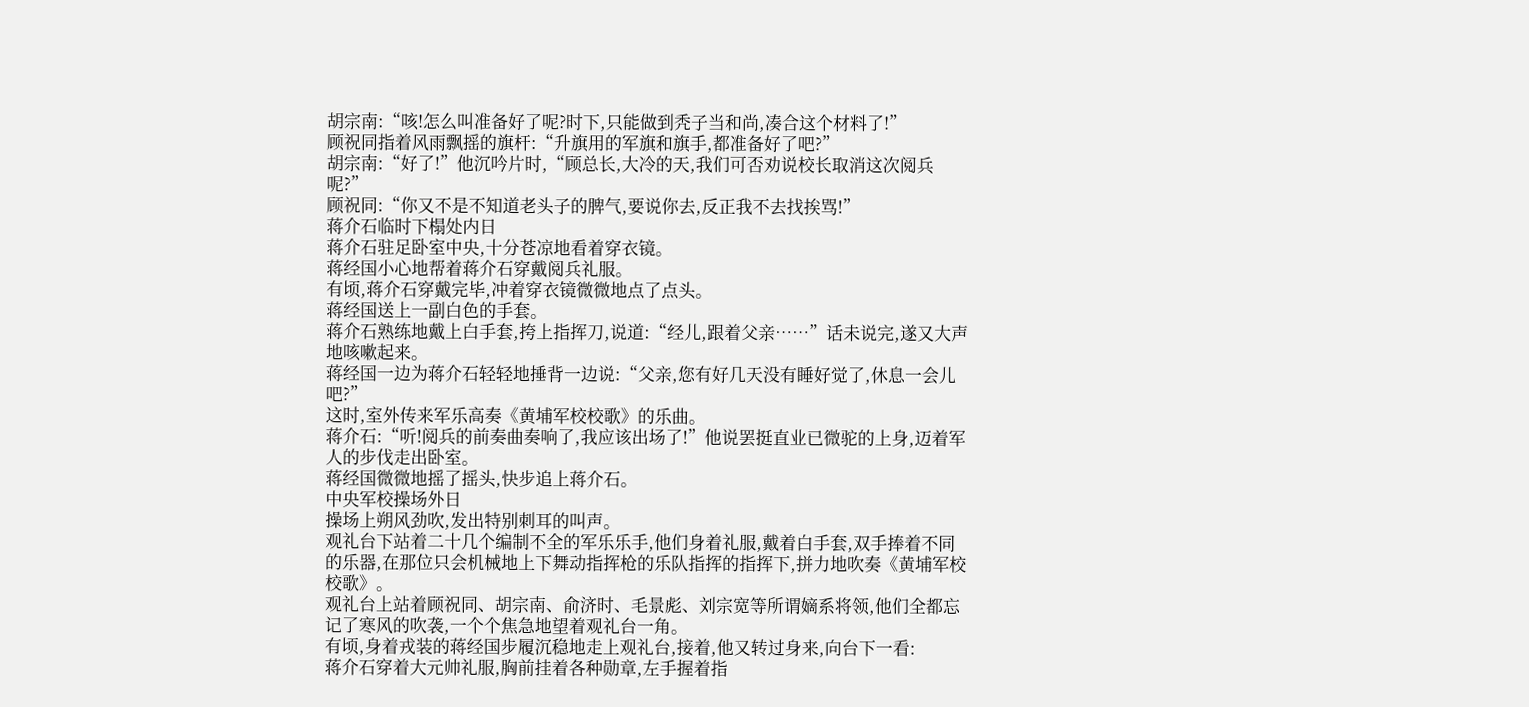胡宗南:“咳!怎么叫准备好了呢?时下,只能做到秃子当和尚,凑合这个材料了!”
顾祝同指着风雨飘摇的旗杆:“升旗用的军旗和旗手,都准备好了吧?”
胡宗南:“好了!”他沉吟片时,“顾总长,大冷的天,我们可否劝说校长取消这次阅兵呢?”
顾祝同:“你又不是不知道老头子的脾气,要说你去,反正我不去找挨骂!”
蒋介石临时下榻处内日
蒋介石驻足卧室中央,十分苍凉地看着穿衣镜。
蒋经国小心地帮着蒋介石穿戴阅兵礼服。
有顷,蒋介石穿戴完毕,冲着穿衣镜微微地点了点头。
蒋经国送上一副白色的手套。
蒋介石熟练地戴上白手套,挎上指挥刀,说道:“经儿,跟着父亲……”话未说完,遂又大声地咳嗽起来。
蒋经国一边为蒋介石轻轻地捶背一边说:“父亲,您有好几天没有睡好觉了,休息一会儿吧?”
这时,室外传来军乐高奏《黄埔军校校歌》的乐曲。
蒋介石:“听!阅兵的前奏曲奏响了,我应该出场了!”他说罢挺直业已微驼的上身,迈着军人的步伐走出卧室。
蒋经国微微地摇了摇头,快步追上蒋介石。
中央军校操场外日
操场上朔风劲吹,发出特别刺耳的叫声。
观礼台下站着二十几个编制不全的军乐乐手,他们身着礼服,戴着白手套,双手捧着不同的乐器,在那位只会机械地上下舞动指挥枪的乐队指挥的指挥下,拼力地吹奏《黄埔军校校歌》。
观礼台上站着顾祝同、胡宗南、俞济时、毛景彪、刘宗宽等所谓嫡系将领,他们全都忘记了寒风的吹袭,一个个焦急地望着观礼台一角。
有顷,身着戎装的蒋经国步履沉稳地走上观礼台,接着,他又转过身来,向台下一看:
蒋介石穿着大元帅礼服,胸前挂着各种勋章,左手握着指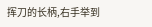挥刀的长柄,右手举到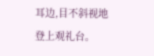耳边,目不斜视地登上观礼台。